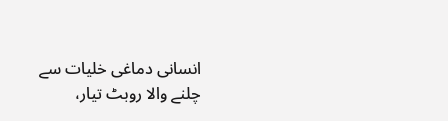انسانی دماغی خلیات سے چلنے والا روبٹ تیار،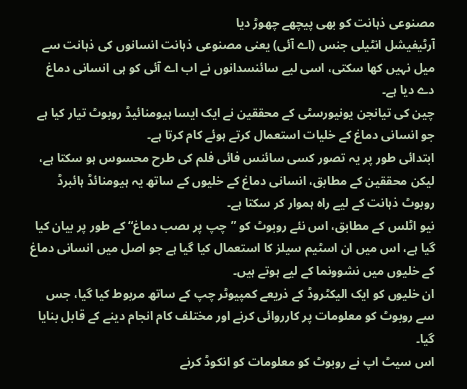مصنوعی ذہانت کو بھی پیچھے چھوڑ دیا
آرٹیفیشل انٹیلی جنس (اے آئی) یعنی مصنوعی ذہانت انسانوں کی ذہانت سے میل نہیں کھا سکتی، اسی لیے سائنسدانوں نے اب اے آئی کو ہی انسانی دماغ دے دیا ہے۔
چین کی تیانجن یونیورسٹی کے محققین نے ایک ایسا ہیومنائیڈ روبوٹ تیار کیا ہے جو انسانی دماغ کے خلیات استعمال کرتے ہوئے کام کرتا ہے۔
ابتدائی طور پر یہ تصور کسی سائنس فائی فلم کی طرح محسوس ہو سکتا ہے، لیکن محققین کے مطابق، انسانی دماغ کے خلیوں کے ساتھ یہ ہیومنائڈ ہائبرڈ روبوٹ ذہانت کے لیے راہ ہموار کر سکتا ہے۔
نیو اٹلس کے مطابق، اس نئے روبوٹ کو ”چپ پر ںصب دماغ“ کے طور پر بیان کیا گیا ہے، اس میں ان اسٹیم سیلز کا استعمال کیا گیا ہے جو اصل میں انسانی دماغ کے خلیوں میں نشوونما کے لیے ہوتے ہیں۔
ان خلیوں کو ایک الیکٹروڈ کے ذریعے کمپیوٹر چپ کے ساتھ مربوط کیا گیا، جس سے روبوٹ کو معلومات پر کارروائی کرنے اور مختلف کام انجام دینے کے قابل بنایا گیا۔
اس سیٹ اپ نے روبوٹ کو معلومات کو انکوڈ کرنے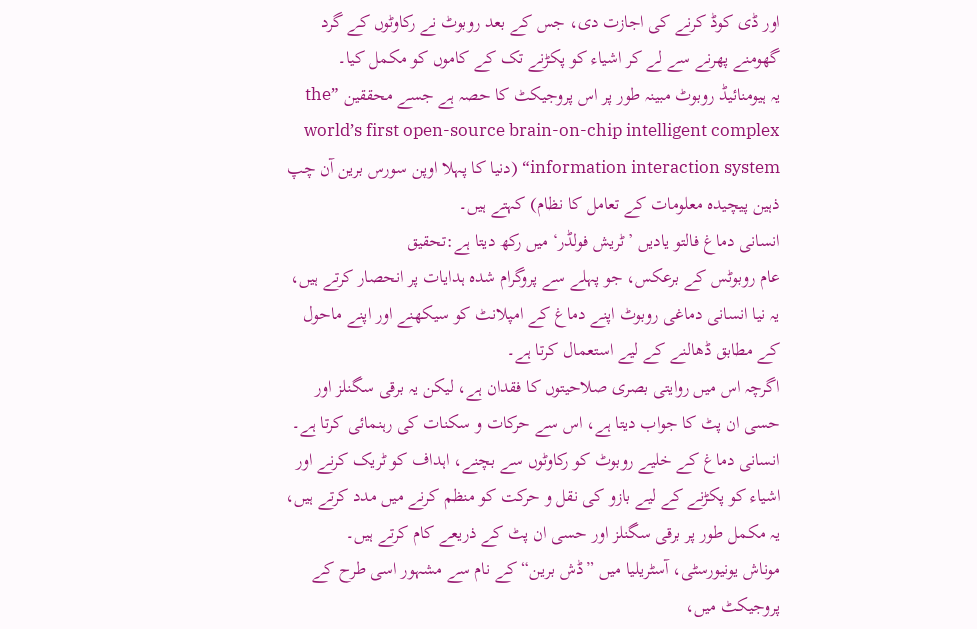اور ڈی کوڈ کرنے کی اجازت دی، جس کے بعد روبوٹ نے رکاوٹوں کے گرد گھومنے پھرنے سے لے کر اشیاء کو پکڑنے تک کے کاموں کو مکمل کیا۔
یہ ہیومنائیڈ روبوٹ مبینہ طور پر اس پروجیکٹ کا حصہ ہے جسے محققین ”the world’s first open-source brain-on-chip intelligent complex information interaction system“ (دنیا کا پہلا اوپن سورس برین آن چپ ذہین پیچیدہ معلومات کے تعامل کا نظام) کہتے ہیں۔
انسانی دماغ فالتو یادیں ’ٹریش فولڈر‘ میں رکھ دیتا ہے:تحقیق
عام روبوٹس کے برعکس، جو پہلے سے پروگرام شدہ ہدایات پر انحصار کرتے ہیں، یہ نیا انسانی دماغی روبوٹ اپنے دماغ کے امپلانٹ کو سیکھنے اور اپنے ماحول کے مطابق ڈھالنے کے لیے استعمال کرتا ہے۔
اگرچہ اس میں روایتی بصری صلاحیتوں کا فقدان ہے، لیکن یہ برقی سگنلز اور حسی ان پٹ کا جواب دیتا ہے، اس سے حرکات و سکنات کی رہنمائی کرتا ہے۔
انسانی دماغ کے خلیے روبوٹ کو رکاوٹوں سے بچنے، اہداف کو ٹریک کرنے اور اشیاء کو پکڑنے کے لیے بازو کی نقل و حرکت کو منظم کرنے میں مدد کرتے ہیں، یہ مکمل طور پر برقی سگنلز اور حسی ان پٹ کے ذریعے کام کرتے ہیں۔
موناش یونیورسٹی، آسٹریلیا میں ”ڈش برین“ کے نام سے مشہور اسی طرح کے پروجیکٹ میں،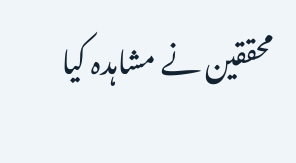محققین نے مشاہدہ کیا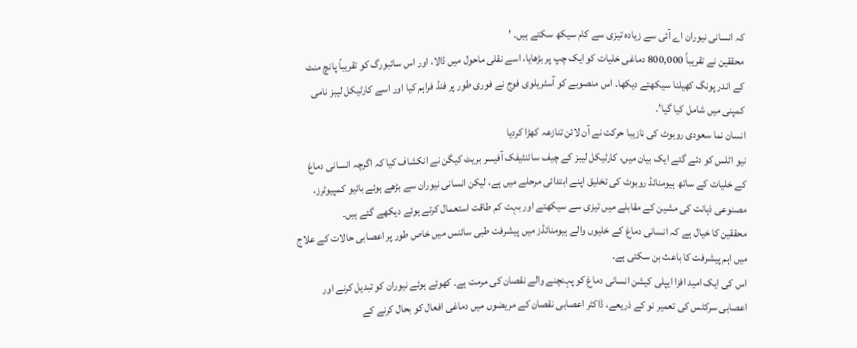کہ انسانی نیوران اے آئی سے زیادہ تیزی سے کام سیکھ سکتے ہیں۔ ’
محققین نے تقریباً 800,000 دماغی خلیات کو ایک چپ پر بڑھایا، اسے نقلی ماحول میں ڈالا، اور اس سائبورگ کو تقریباً پانچ منٹ کے اندر پونگ کھیلنا سیکھتے دیکھا۔ اس منصوبے کو آسٹریلوی فوج نے فوری طور پر فنڈ فراہم کیا اور اسے کارٹیکل لیبز نامی کمپنی میں شامل کیا گیا’۔
انسان نما سعودی روبوٹ کی نازیبا حرکت نے آن لائن تنازعہ کھڑا کردیا
نیو اٹلس کو دئے گئے ایک بیان میں، کارٹیکل لیبز کے چیف سائنٹیفک آفیسر بریٹ کیگن نے انکشاف کیا کہ اگرچہ انسانی دماغ کے خلیات کے ساتھ ہیومنائڈ روبوٹ کی تخلیق اپنے ابتدائی مرحلے میں ہے، لیکن انسانی نیوران سے بڑھے ہوئے بائیو کمپیوٹرز، مصنوعی ذہانت کی مشین کے مقابلے میں تیزی سے سیکھتے اور بہت کم طاقت استعمال کرتے ہوئے دیکھے گئے ہیں۔
محققین کا خیال ہے کہ انسانی دماغ کے خلیوں والے ہیومنائڈز میں پیشرفت طبی سائنس میں خاص طور پر اعصابی حالات کے علاج میں اہم پیشرفت کا باعث بن سکتی ہے۔
اس کی ایک امید افزا ایپلی کیشن انسانی دماغ کو پہنچنے والے نقصان کی مرمت ہے۔ کھوئے ہوئے نیوران کو تبدیل کرنے اور اعصابی سرکٹس کی تعمیر نو کے ذریعے، ڈاکٹر اعصابی نقصان کے مریضوں میں دماغی افعال کو بحال کرنے کے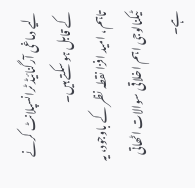لیے دماغی آرگنائیڈ ٹرانسپلانٹ کرنے کے قابل ہو سکتے ہیں۔
تاہم، امید افزا نقطہ نظر کے باوجود، یہ ٹیکنالوجی اہم اخلاقی سوالات اٹھاتی ہے۔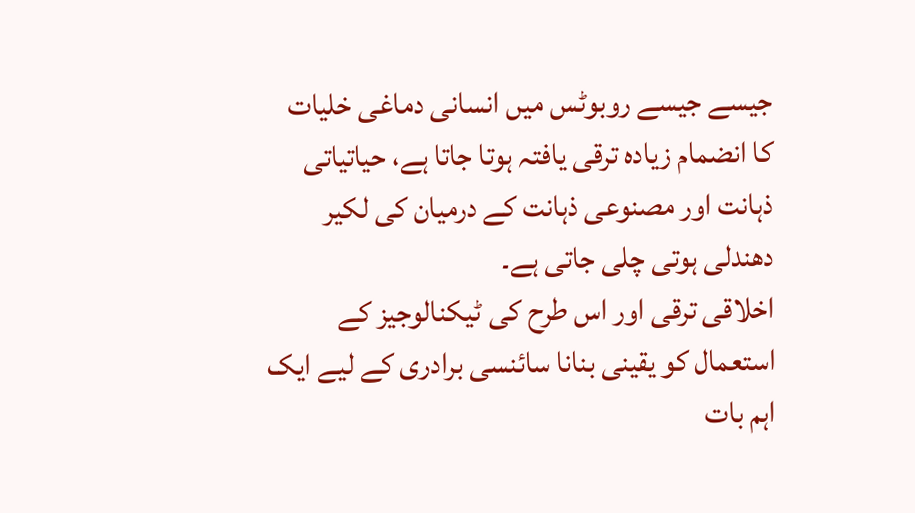جیسے جیسے روبوٹس میں انسانی دماغی خلیات کا انضمام زیادہ ترقی یافتہ ہوتا جاتا ہے، حیاتیاتی ذہانت اور مصنوعی ذہانت کے درمیان کی لکیر دھندلی ہوتی چلی جاتی ہے۔
اخلاقی ترقی اور اس طرح کی ٹیکنالوجیز کے استعمال کو یقینی بنانا سائنسی برادری کے لیے ایک اہم بات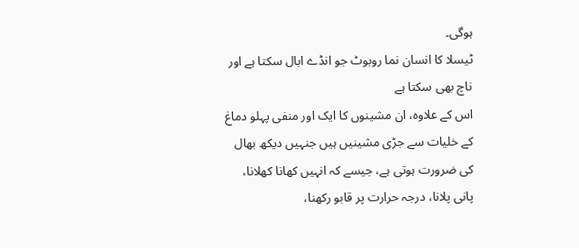ہوگی۔
ٹیسلا کا انسان نما روبوٹ جو انڈے ابال سکتا ہے اور ناچ بھی سکتا ہے
اس کے علاوہ، ان مشینوں کا ایک اور منفی پہلو دماغ کے خلیات سے جڑی مشینیں ہیں جنہیں دیکھ بھال کی ضرورت ہوتی ہے، جیسے کہ انہیں کھانا کھلانا، پانی پلانا، درجہ حرارت پر قابو رکھنا،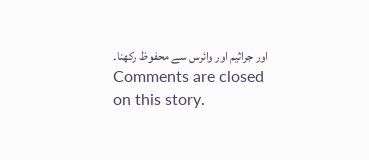اور جراثیم اور وائرس سے محفوظ رکھنا۔
Comments are closed on this story.